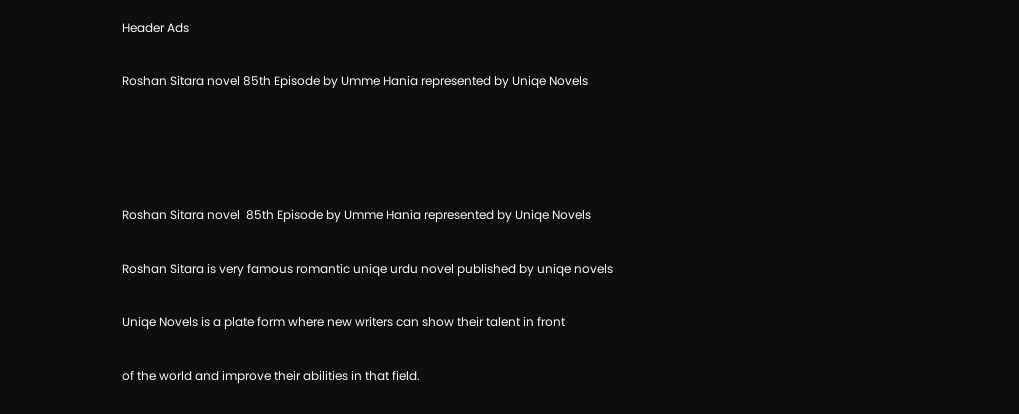Header Ads

Roshan Sitara novel 85th Episode by Umme Hania represented by Uniqe Novels




Roshan Sitara novel  85th Episode by Umme Hania represented by Uniqe Novels

Roshan Sitara is very famous romantic uniqe urdu novel published by uniqe novels

Uniqe Novels is a plate form where new writers can show their talent in front

of the world and improve their abilities in that field.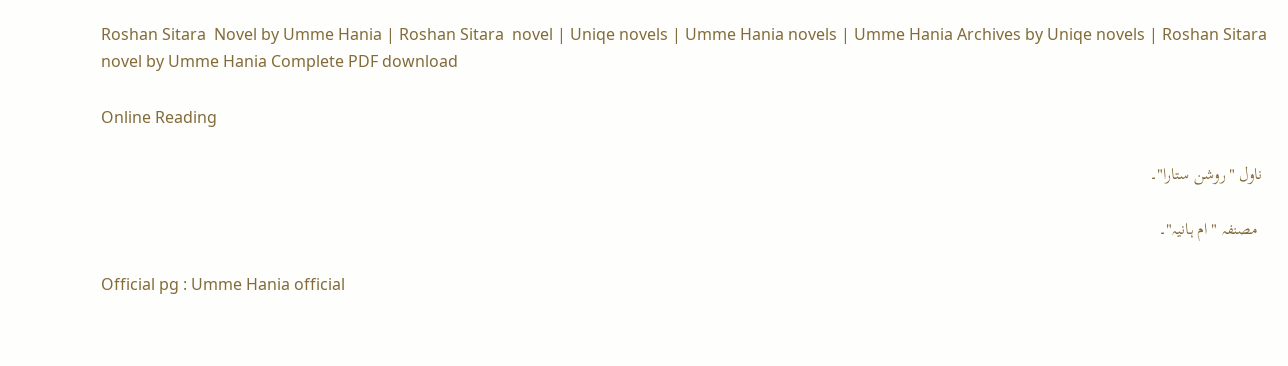Roshan Sitara  Novel by Umme Hania | Roshan Sitara  novel | Uniqe novels | Umme Hania novels | Umme Hania Archives by Uniqe novels | Roshan Sitara  novel by Umme Hania Complete PDF download

Online Reading

 ناول "روشن ستارا"۔

  مصنفہ "ام ہانیہ"۔

Official pg : Umme Hania official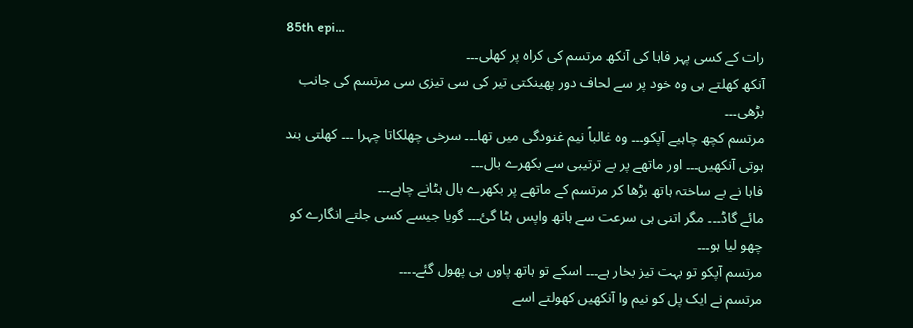85th epi...
رات کے کسی پہر فاہا کی آنکھ مرتسم کی کراہ پر کھلی۔۔۔
آنکھ کھلتے ہی وہ خود پر سے لحاف دور پھینکتی تیر کی سی تیزی سی مرتسم کی جانب بڑھی۔۔۔
مرتسم کچھ چاہیے آپکو۔۔۔ وہ غالباً نیم غنودگی میں تھا۔۔۔ سرخی چھلکاتا چہرا ۔۔۔ کھلتی بند ہوتی آنکھیں۔۔۔ اور ماتھے پر بے ترتیبی سے بکھرے بال۔۔۔
فاہا نے بے ساختہ ہاتھ بڑھا کر مرتسم کے ماتھے پر بکھرے بال ہٹانے چاہے۔۔۔
مائے گاڈ۔۔۔ مگر اتنی ہی سرعت سے ہاتھ واپس ہٹا گئ۔۔۔ گویا جیسے کسی جلتے انگارے کو چھو لیا ہو۔۔۔
مرتسم آپکو تو بہت تیز بخار ہے۔۔۔ اسکے تو ہاتھ پاوں ہی پھول گئے۔۔۔۔
مرتسم نے ایک پل کو نیم وا آنکھیں کھولتے اسے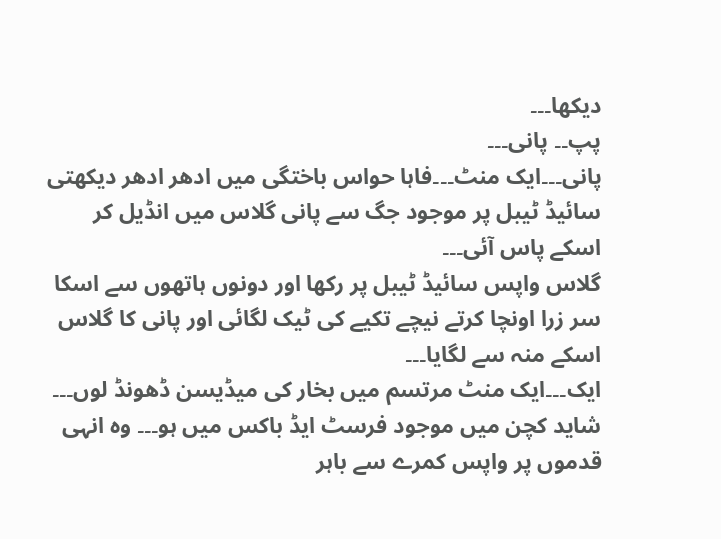دیکھا۔۔۔
پپ۔۔ پانی۔۔۔
پانی۔۔۔ایک منٹ۔۔۔فاہا حواس باختگی میں ادھر ادھر دیکھتی سائیڈ ٹیبل پر موجود جگ سے پانی گلاس میں انڈیل کر اسکے پاس آئی۔۔۔
گلاس واپس سائیڈ ٹیبل پر رکھا اور دونوں ہاتھوں سے اسکا سر زرا اونچا کرتے نیچے تکیے کی ٹیک لگائی اور پانی کا گلاس اسکے منہ سے لگایا۔۔۔
ایک۔۔۔ایک منٹ مرتسم میں بخار کی میڈیسن ڈھونڈ لوں۔۔۔ شاید کچن میں موجود فرسٹ ایڈ باکس میں ہو۔۔۔ وہ انہی قدموں پر واپس کمرے سے باہر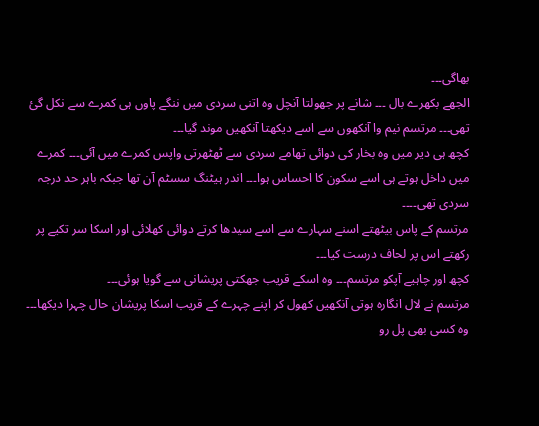بھاگی۔۔۔
الجھے بکھرے بال ۔۔۔ شانے پر جھولتا آنچل وہ اتنی سردی میں ننگے پاوں ہی کمرے سے نکل گئ تھی۔۔۔ مرتسم نیم وا آنکھوں سے اسے دیکھتا آنکھیں موند گیا۔۔۔
کچھ ہی دیر میں وہ بخار کی دوائی تھامے سردی سے ٹھٹھرتی واپس کمرے میں آئی۔۔۔ کمرے میں داخل ہوتے ہی اسے سکون کا احساس ہوا۔۔۔ اندر ہیٹنگ سسٹم آن تھا جبکہ باہر حد درجہ سردی تھی۔۔۔۔
مرتسم کے پاس بیٹھتے اسنے سہارے سے اسے سیدھا کرتے دوائی کھلائی اور اسکا سر تکیے پر رکھتے اس پر لحاف درست کیا۔۔۔
کچھ اور چاہیے آپکو مرتسم۔۔۔ وہ اسکے قریب جھکتی پریشانی سے گویا ہوئی۔۔۔
مرتسم نے لال انگارہ ہوتی آنکھیں کھول کر اپنے چہرے کے قریب اسکا پریشان حال چہرا دیکھا۔۔۔ وہ کسی بھی پل رو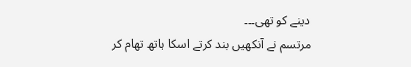دینے کو تھی۔۔۔
مرتسم نے آنکھیں بند کرتے اسکا ہاتھ تھام کر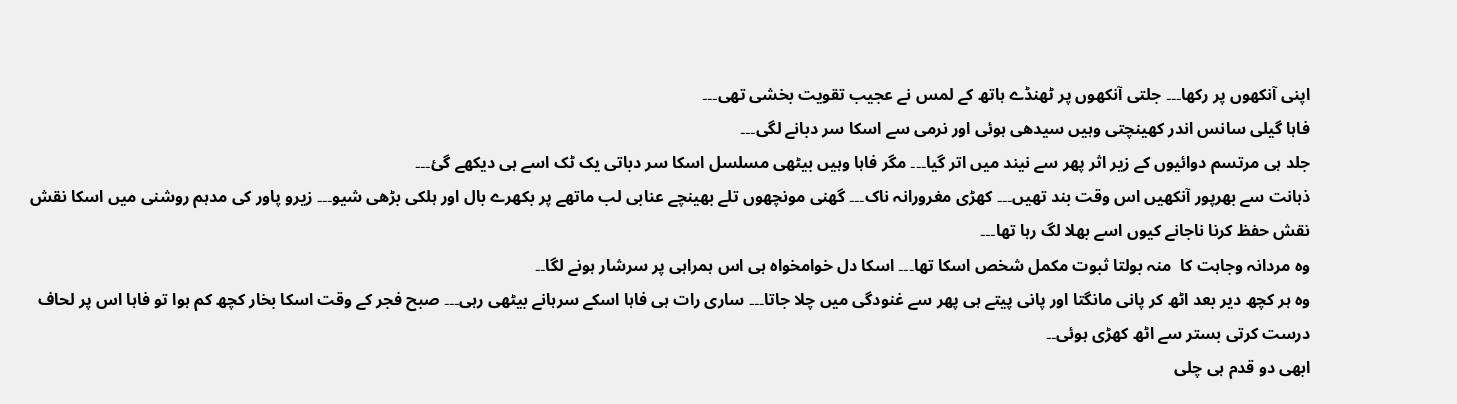اپنی آنکھوں پر رکھا۔۔۔ جلتی آنکھوں پر ٹھنڈے ہاتھ کے لمس نے عجیب تقویت بخشی تھی۔۔۔
فاہا گیلی سانس اندر کھینچتی وہیں سیدھی ہوئی اور نرمی سے اسکا سر دبانے لگی۔۔۔
جلد ہی مرتسم دوائیوں کے زیر اثر پھر سے نیند میں اتر گیا۔۔۔ مگر فاہا وہیں بیٹھی مسلسل اسکا سر دباتی یک ٹک اسے ہی دیکھے گئ۔۔۔
ذہانت سے بھرپور آنکھیں اس وقت بند تھیں۔۔۔ کھڑی مغرورانہ ناک۔۔۔ گھنی مونچھوں تلے بھینچے عنابی لب ماتھے پر بکھرے بال اور ہلکی بڑھی شیو۔۔۔ زیرو پاور کی مدہم روشنی میں اسکا نقش نقش حفظ کرنا ناجانے کیوں اسے بھلا لگ رہا تھا۔۔۔
وہ مردانہ وجاہت کا  منہ بولتا ثبوت مکمل شخص اسکا تھا۔۔۔ اسکا دل خوامخواہ ہی اس ہمراہی پر سرشار ہونے لگا۔۔
وہ ہر کچھ دیر بعد اٹھ کر پانی مانگتا اور پانی پیتے ہی پھر سے غنودگی میں چلا جاتا۔۔۔ ساری رات ہی فاہا اسکے سرہانے بیٹھی رہی۔۔۔ صبح فجر کے وقت اسکا بخار کچھ کم ہوا تو فاہا اس پر لحاف درست کرتی بستر سے اٹھ کھڑی ہوئی۔۔
ابھی دو قدم ہی چلی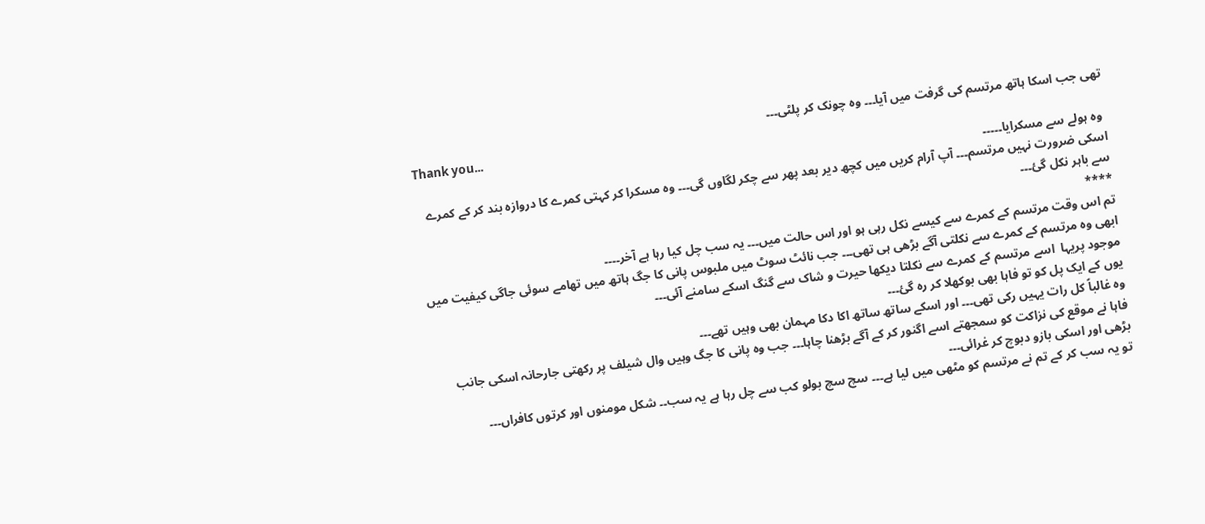تھی جب اسکا ہاتھ مرتسم کی گرفت میں آیا۔۔۔ وہ چونک کر پلٹی۔۔۔
Thank you...
 وہ ہولے سے مسکرایا۔۔۔۔۔
اسکی ضرورت نہیں مرتسم۔۔۔ آپ آرام کریں میں کچھ دیر بعد پھر سے چکر لگاوں گی۔۔۔ وہ مسکرا کر کہتی کمرے کا دروازہ بند کر کے کمرے سے باہر نکل گئ۔۔۔
****
تم اس وقت مرتسم کے کمرے سے کیسے نکل رہی ہو اور اس حالت میں۔۔۔ یہ سب چل کیا رہا ہے آخر۔۔۔۔
ابھی وہ مرتسم کے کمرے سے نکلتی آگے بڑھی ہی تھی۔۔۔ جب نائٹ سوٹ میں ملبوس پانی کا جگ ہاتھ میں تھامے سوئی جاگی کیفیت میں موجود پریہا  اسے مرتسم کے کمرے سے نکلتا دیکھا حیرت و شاک سے گنگ اسکے سامنے آئی۔۔۔
یوں کے ایک پل کو تو فاہا بھی بوکھلا کر رہ گئ۔۔۔
وہ غالباً کل رات یہیں رکی تھی۔۔۔ اور اسکے ساتھ ساتھ اکا دکا مہمان بھی وہیں تھے۔۔۔
فاہا نے موقع کی نزاکت کو سمجھتے اسے اگنور کر کے آگے بڑھنا چاہا۔۔۔ جب وہ پانی کا جگ وہیں وال شیلف پر رکھتی جارحانہ اسکی جانب بڑھی اور اسکی بازو دبوچ کر غرائی۔۔۔
تو یہ سب کر کے تم نے مرتسم کو مٹھی میں لیا ہے۔۔۔ سچ سچ بولو کب سے چل رہا ہے یہ سب۔۔ شکل مومنوں اور کرتوں کافراں۔۔۔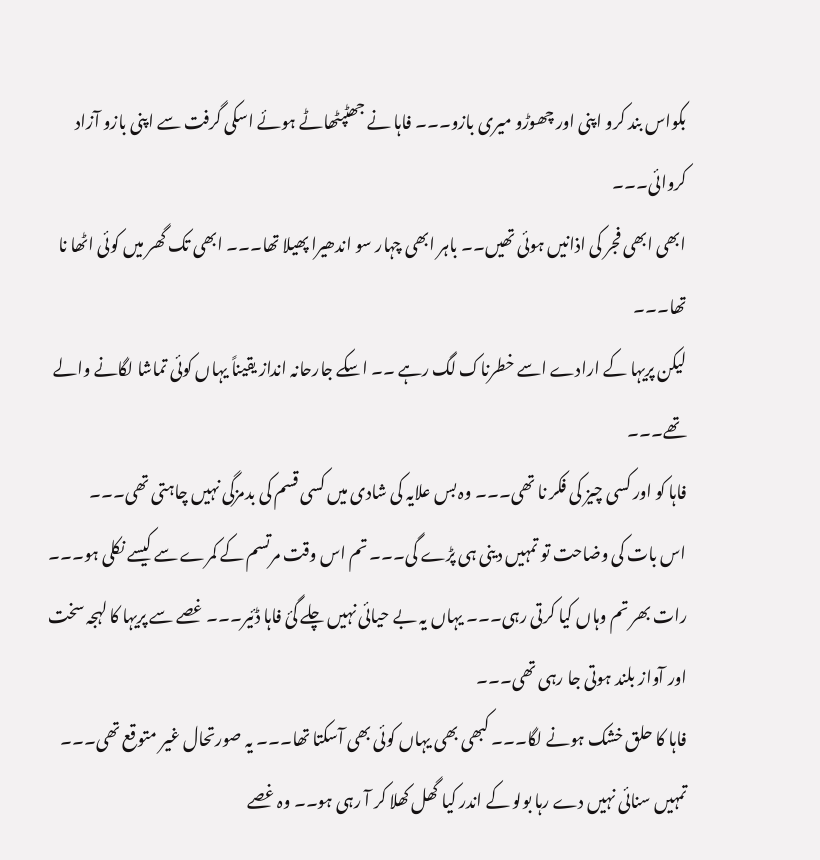بکواس بند کرو اپنی اور چھوڑو میری بازو۔۔۔ فاہا نے جھٹپٹھاٹے ہوئے اسکی گرفت سے اپنی بازو آزاد کروائی۔۔۔
ابھی ابھی فجر کی اذانیں ہوئی تھیں۔۔ باہر ابھی چہار سو اندھیرا پھیلا تھا۔۔۔ ابھی تک گھر میں کوئی اٹھا نا تھا۔۔۔
لیکن پریہا کے ارادے اسے خطرناک لگ رہے ۔۔ اسکے جارحانہ انداز یقیناً یہاں کوئی تماشا لگانے والے تھے۔۔۔
فاہا کو اور کسی چیز کی فکر نا تھی۔۔۔ وہ بس علایہ کی شادی میں کسی قسم کی بدمزگی نہیں چاہتی تھی۔۔۔
اس بات کی وضاحت تو تمہیں دینی ہی پڑے گی۔۔۔ تم اس وقت مرتسم کے کمرے سے کیسے نکلی ہو۔۔۔ رات بھر تم وہاں کیا کرتی رہی۔۔۔ یہاں یہ بے حیائی نہیں چلے گئ فاہا ڈئیر۔۔۔ غصے سے پریہا کا لہجہ سخت اور آواز بلند ہوتی جا رہی تھی۔۔۔
فاہا کا حلق خشک ہونے لگا۔۔۔ کبھی بھی یہاں کوئی بھی آسکتا تھا۔۔۔ یہ صورتحال غیر متوقع تھی۔۔۔
تمہیں سنائی نہیں دے رہا بولو کے اندر کیا گھل کھلا کر آ رہی ہو۔۔ وہ غصے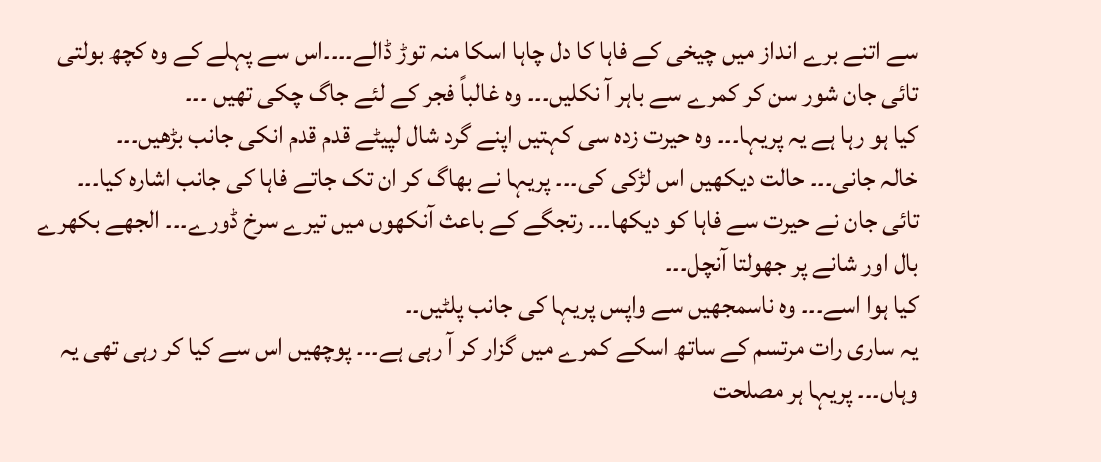سے اتنے برے انداز میں چیخی کے فاہا کا دل چاہا اسکا منہ توڑ ڈالے۔۔۔۔اس سے پہلے کے وہ کچھ بولتی تائی جان شور سن کر کمرے سے باہر آ نکلیں۔۔۔ وہ غالباً فجر کے لئے جاگ چکی تھیں ۔۔۔
کیا ہو رہا ہے یہ پریہا۔۔۔ وہ حیرت زدہ سی کہتیں اپنے گرد شال لپیٹے قدم قدم انکی جانب بڑھیں۔۔۔
خالہ جانی۔۔۔ حالت دیکھیں اس لڑکی کی۔۔۔ پریہا نے بھاگ کر ان تک جاتے فاہا کی جانب اشارہ کیا۔۔۔
تائی جان نے حیرت سے فاہا کو دیکھا۔۔۔ رتجگے کے باعث آنکھوں میں تیرے سرخ ڈورے۔۔۔ الجھے بکھرے بال اور شانے پر جھولتا آنچل۔۔۔
کیا ہوا اسے۔۔۔ وہ ناسمجھیں سے واپس پریہا کی جانب پلٹیں۔۔
یہ ساری رات مرتسم کے ساتھ اسکے کمرے میں گزار کر آ رہی ہے۔۔۔ پوچھیں اس سے کیا کر رہی تھی یہ وہاں۔۔۔ پریہا ہر مصلحت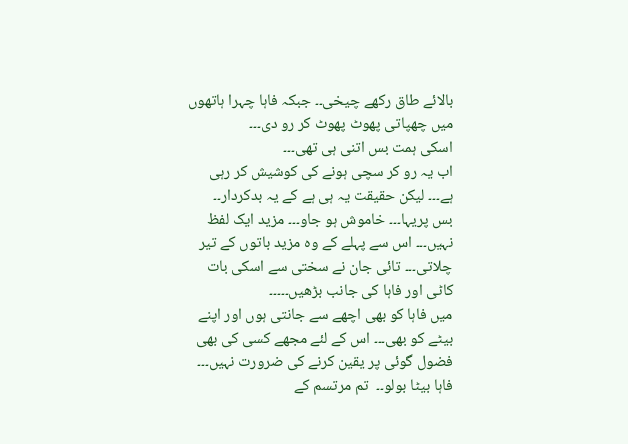بالائے طاق رکھے چیخی۔۔ جبکہ فاہا چہرا ہاتھوں میں چھپاتی پھوٹ پھوٹ کر رو دی۔۔۔
اسکی ہمت بس اتنی ہی تھی۔۔۔
اب یہ رو کر سچی ہونے کی کوشیش کر رہی ہے۔۔۔ لیکن حقیقت یہ ہی ہے کے یہ بدکردار۔۔
بس پریہا۔۔۔ خاموش ہو جاو۔۔۔ مزید ایک لفظ نہیں۔۔۔ اس سے پہلے کے وہ مزید باتوں کے تیر چلاتی۔۔۔ تائی جان نے سختی سے اسکی بات کاٹی اور فاہا کی جانب بڑھیں۔۔۔۔۔
میں فاہا کو بھی اچھے سے جانتی ہوں اور اپنے بیٹے کو بھی۔۔۔ اس کے لئے مجھے کسی کی بھی فضول گوئی پر یقین کرنے کی ضرورت نہیں۔۔۔
فاہا بیٹا بولو۔۔  تم مرتسم کے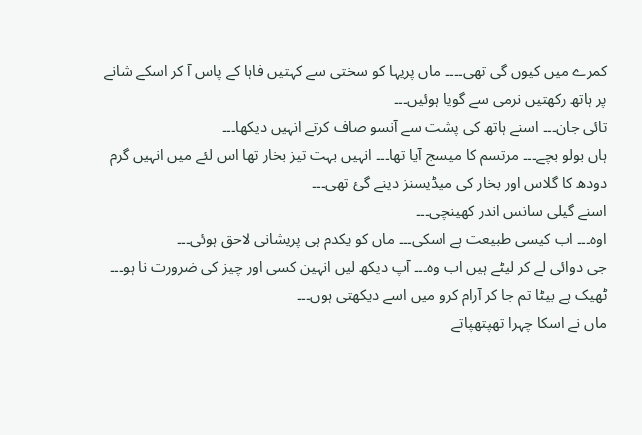کمرے میں کیوں گی تھی۔۔۔۔ ماں پریہا کو سختی سے کہتیں فاہا کے پاس آ کر اسکے شانے پر ہاتھ رکھتیں نرمی سے گویا ہوئیں۔۔۔
تائی جان۔۔۔ اسنے ہاتھ کی پشت سے آنسو صاف کرتے انہیں دیکھا۔۔۔
ہاں بولو بچے۔۔۔ مرتسم کا میسج آیا تھا۔۔۔ انہیں بہت تیز بخار تھا اس لئے میں انہیں گرم دودھ کا گلاس اور بخار کی میڈیسنز دینے گئ تھی۔۔۔
اسنے گیلی سانس اندر کھینچی۔۔۔
اوہ۔۔۔ اب کیسی طبیعت ہے اسکی۔۔۔ ماں کو یکدم ہی پریشانی لاحق ہوئی۔۔۔
جی دوائی لے کر لیٹے ہیں اب وہ۔۔۔ آپ دیکھ لیں انہین کسی اور چیز کی ضرورت نا ہو۔۔۔
ٹھیک ہے بیٹا تم جا کر آرام کرو میں اسے دیکھتی ہوں۔۔۔
ماں نے اسکا چہرا تھپتھپاتے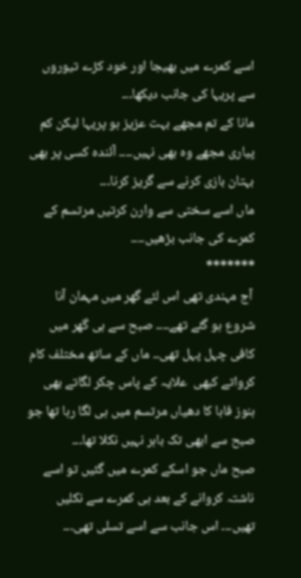اسے کمرے میں بھیجا اور خود کڑے تیوروں سے پریہا کی جانب دیکھا۔۔۔
مانا کے تم مجھے بہت عزیز ہو پریہا لیکن کم پیاری مجھے وہ بھی نہیں۔۔۔۔ آئندہ کسی پر بھی بہتان بازی کرنے سے گریز کرنا۔۔۔
ماں اسے سختی سے وارن کرتیں مرتسم کے کمرے کی جانب بڑھیں۔۔۔۔
*******
 آج مہندی تھی اس لئے گھر میں مہمان آنا شروع ہو گئے تھے۔۔۔۔ صبح سے ہی گھر میں کافی چہل پہل تھی۔۔ ماں کے ساتھ مختلف کام کرواتے کبھی  علایہ کے پاس چکر لگاتے بھی ہنوز فاہا کا دھیاں مرتسم میں ہی لگا رہا تھا جو صبح سے ابھی تک باہر نہیں نکلا تھا۔۔۔
صبح ماں جو اسکے کمرے میں گئیں تو اسے ناشتہ کروانے کے بعد ہی کمرے سے نکلیں تھیں۔۔۔ اس جانب سے اسے تسلی تھی۔۔۔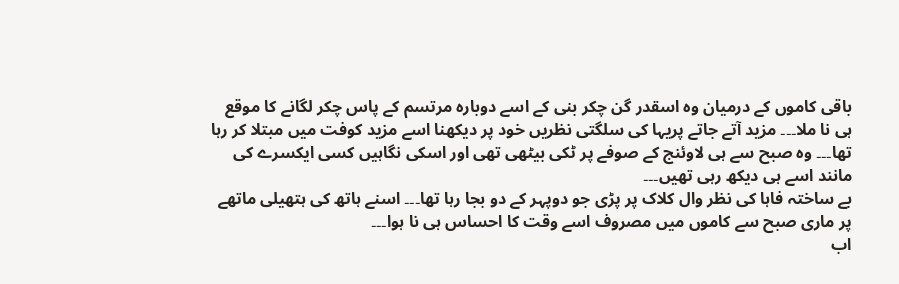باقی کاموں کے درمیان وہ اسقدر گن چکر بنی کے اسے دوبارہ مرتسم کے پاس چکر لگانے کا موقع ہی نا ملا۔۔۔ مزید آتے جاتے پریہا کی سلگتی نظریں خود پر دیکھنا اسے مزید کوفت میں مبتلا کر رہا تھا۔۔۔ وہ صبح سے ہی لاوئنج کے صوفے پر ٹکی بیٹھی تھی اور اسکی نگاہیں کسی ایکسرے کی مانند اسے ہی دیکھ رہی تھیں۔۔۔
بے ساختہ فاہا کی نظر وال کلاک پر پڑی جو دوپہر کے دو بجا رہا تھا۔۔۔ اسنے ہاتھ کی ہتھیلی ماتھے پر ماری صبح سے کاموں میں مصروف اسے وقت کا احساس ہی نا ہوا۔۔۔
اب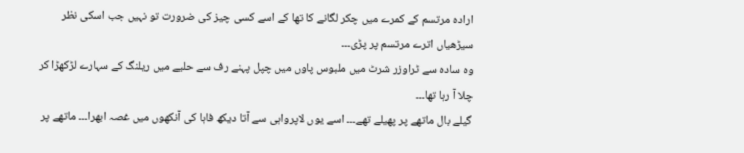ارادہ مرتسم کے کمرے میں چکر لگانے کا تھا کے اسے کسی چیز کی ضرورت تو نہیں جب اسکی نظر سیڑھیاں اترے مرتسم پر پڑی۔۔۔
وہ سادہ سے ٹراوزر شرٹ میں ملبوس پاوں میں چپل پہنے رف سے حلیے میں ریلنگ کے سہارے لڑکھڑا کر چلا آ رہا تھا۔۔۔
گیلے بال ماتھے پر پھیلے تھے۔۔۔ اسے یوں لاپرواہی سے آتا دیکھ فاہا کی آنکھوں میں غصہ ابھرا۔۔۔ ماتھے پر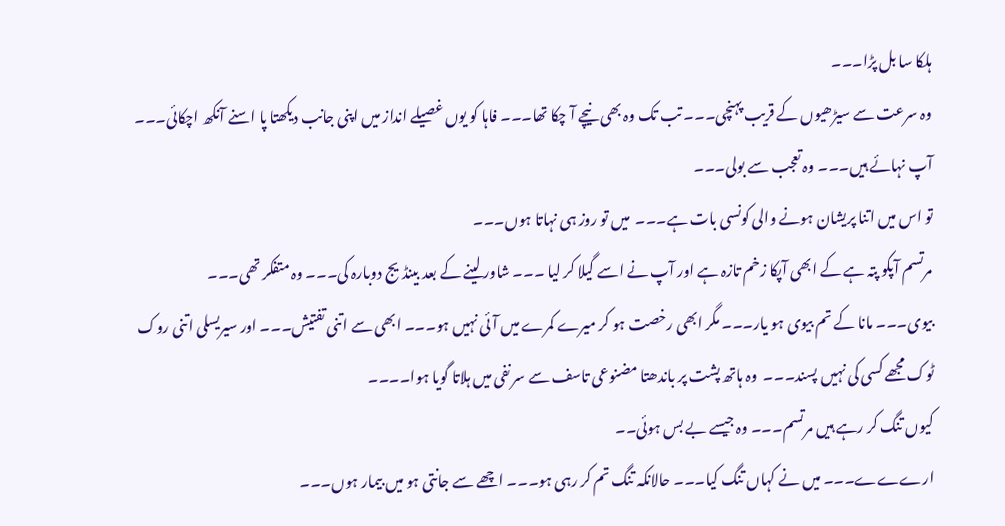ہلکا سا بل پڑا۔۔۔
وہ سرعت سے سیڑھیوں کے قریب پہنچی۔۔۔ تب تک وہ بھی نیچے آ چکا تھا۔۔۔ فاہا کو یوں غصیلے انداز میں اپنی جانب دیکھتا پا اسنے آنکھ اچکائی۔۔۔
آپ نہائے ہیں۔۔۔ وہ تعجب سے بولی۔۔۔
تو اس میں اتنا پریشان ہونے والی کونسی بات ہے۔۔۔  میں تو روز ہی نہاتا ہوں۔۔۔
مرتسم آپکو پتہ ہے کے ابھی آپکا زخم تازہ ہے اور آپ نے اسے گیلا کر لیا ۔۔۔ شاور لینے کے بعد بینڈیج دوبارہ کی۔۔۔ وہ متفکر تھی۔۔۔
بیوی۔۔۔ مانا کے تم بیوی ہو یار۔۔۔ مگر ابھی رخصت ہو کر میرے کمرے میں آئی نہیں ہو۔۔۔ ابھی سے اتنی تفتیش۔۔۔ اور سیریسلی اتنی روک ٹوک مجھے کسی کی نہیں پسند۔۔۔  وہ ہاتھ پشت پر باندھتا مضنوعی تاسف سے سر نفی میں ہلاتا گویا ہوا۔۔۔۔
کیوں تنگ کر رہے ہیں مرتسم۔۔۔ وہ جیسے بے بس ہوئی۔۔
ارےےے۔۔۔ میں نے کہاں تنگ کیا۔۔۔ حالانکہ تنگ تم کر رہی ہو۔۔۔ اچھے سے جانتی ہو میں بیمار ہوں۔۔۔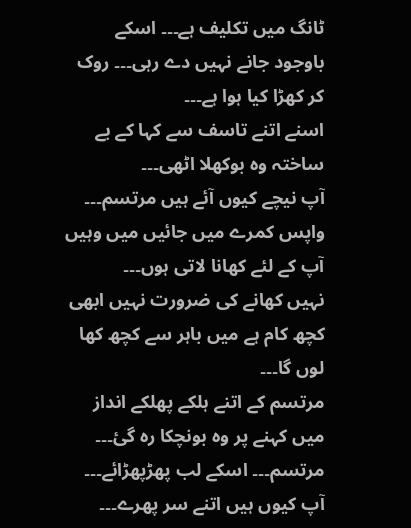ٹانگ میں تکلیف ہے۔۔۔ اسکے باوجود جانے نہیں دے رہی۔۔۔ روک کر کھڑا کیا ہوا ہے۔۔۔
اسنے اتنے تاسف سے کہا کے بے ساختہ وہ بوکھلا اٹھی۔۔۔
آپ نیچے کیوں آئے ہیں مرتسم۔۔۔ واپس کمرے میں جائیں میں وہیں آپ کے لئے کھانا لاتی ہوں۔۔۔
نہیں کھانے کی ضرورت نہیں ابھی کچھ کام ہے میں باہر سے کچھ کھا لوں گا۔۔۔
مرتسم کے اتنے ہلکے پھلکے انداز میں کہنے پر وہ بونچکا رہ گئ۔۔۔
مرتسم۔۔۔ اسکے لب پھڑپھڑائے۔۔۔ آپ کیوں ہیں اتنے سر پھرے۔۔۔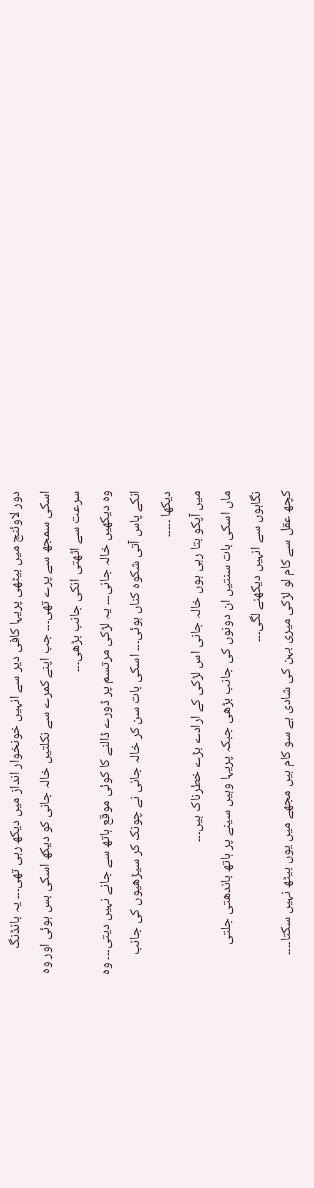دور لاوئنج میں بیٹھی پریہا کافی دیر سے انہیں خونخوار انداز میں دیکھ رہی تھی۔۔۔ یہ بانڈنگ اسکی سمجھ سے پرے تھی۔۔۔ جب اپنے کمرے سے نکلتیں خالہ جانی کو دیکھ اسکی بس ہوئی اور وہ سرعت سے اٹھتی انکی جانب بڑھی۔۔۔
وہ دیکھیں خالہ جانی۔۔۔ یہ لڑکی مرتسم پر ڈورے ڈالنے کا کوئی موقع ہاتھ سے جانے نہیں دیتی۔۔۔ وہ انکے پاس آتی شکوہ کناں ہوئی۔۔۔ اسکی بات سن کر خالہ جانی نے چونک کر سیڑھیوں کی جانب دیکھا ۔۔۔۔۔
میں آپکو بتا رہی ہوں خالہ جانی اس لڑکی کے ارادے بڑے خطرناک ہیں۔۔۔
ماں اسکی بات سنتیں ان دونوں کی جانب بڑھی جبکہ پریہا وہیں سینے پر ہاتھ باندھتی جلتی نگاہوں سے انہیں دیکھنے لگی۔۔۔
کچھ عقل سے کام لو لڑکی میری بہن کی شادی ہے سو کام ہیں مجھے میں یوں بیٹھ نہیں سکتا۔۔۔۔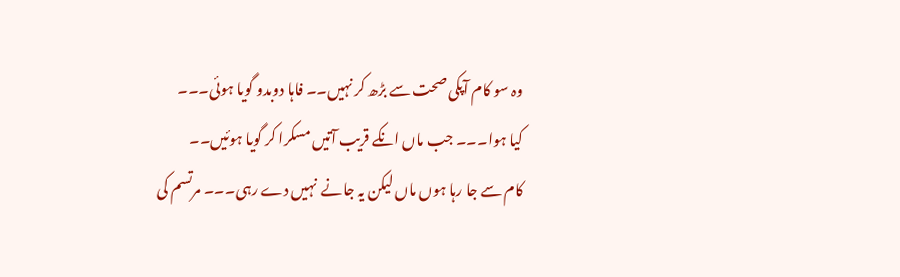وہ سو کام آپکی صحت سے بڑھ کر نہیں۔۔ فاہا دوبدو گویا ہوئی۔۔۔
کیا ہوا۔۔۔ جب ماں انکے قریب آتیں مسکرا کر گویا ہوئیں۔۔
کام سے جا رہا ہوں ماں لیکن یہ جانے  نہیں دے رہی۔۔۔ مرتسم کی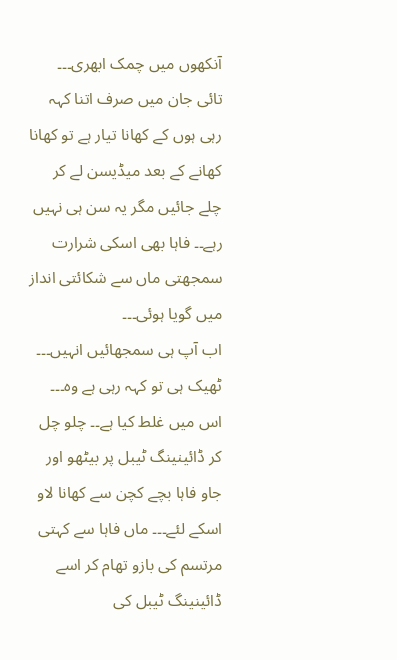آنکھوں میں چمک ابھری۔۔۔
تائی جان میں صرف اتنا کہہ رہی ہوں کے کھانا تیار ہے تو کھانا کھانے کے بعد میڈیسن لے کر چلے جائیں مگر یہ سن ہی نہیں رہے۔۔ فاہا بھی اسکی شرارت سمجھتی ماں سے شکائتی انداز میں گویا ہوئی۔۔۔
اب آپ ہی سمجھائیں انہیں۔۔۔
ٹھیک ہی تو کہہ رہی ہے وہ۔۔۔ اس میں غلط کیا ہے۔۔ چلو چل کر ڈائینینگ ٹیبل پر بیٹھو اور جاو فاہا بچے کچن سے کھانا لاو اسکے لئے۔۔۔ ماں فاہا سے کہتی مرتسم کی بازو تھام کر اسے ڈائینینگ ٹیبل کی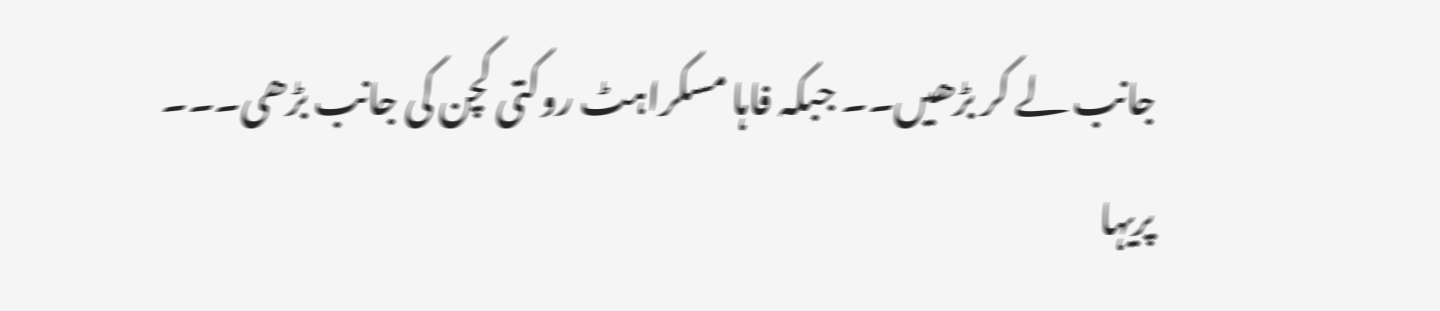جانب لے کر بڑھیں۔۔ جبکہ فاہا مسکراہٹ روکتی کچن کی جانب بڑھی۔۔۔ پریہا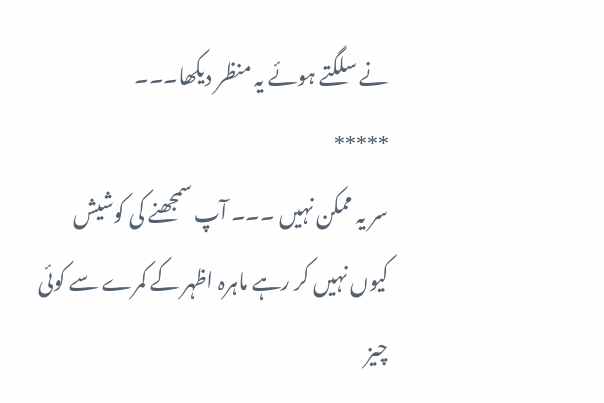نے سلگتے ہوئے یہ منظر دیکھا۔۔۔
*****
سر یہ ممکن نہیں ۔۔۔ آپ سمجھنے کی کوشیش کیوں نہیں کر رہے ماہرہ اظہر کے کمرے سے کوئی چیز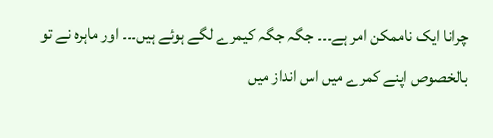چرانا ایک ناممکن امر ہے۔۔۔ جگہ جگہ کیمرے لگے ہوئے ہیں۔۔۔ اور ماہرہ نے تو بالخصوص اپنے کمرے میں اس انداز میں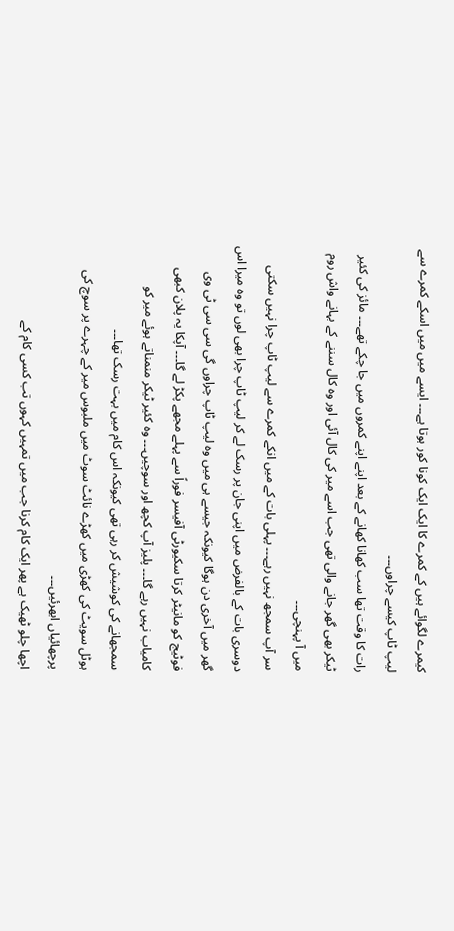کیمرے لگوائے ہیں کے کمرے کا ایک ایک کونا کور ہوتا ہے۔۔۔ ایسے میں میں اسکے کمرے سے لیپ ٹاپ کیسے چراوں۔۔۔
رات کا وقت تھا سب کھانا کھانے کے بعد اپنے اپنے کمروں میں جا چکے تھے۔۔۔ مائز کی کئیر ٹیکر بھی گھر جانے والی تھی جب اسے میر کی کال آئی اور وہ کال سننے کے بہانے واش روم میں آ پہنچی۔۔۔
سر آپ سمجھ نہیں رہے۔۔۔ پہلی بات کے میں انکے کمرے سے لیپ ٹاپ چرا نہیں سکتی دوسری بات کے بالفرض میں اپنی جان پر رسک لے کر لیپ ٹاپ چرا بھی لوں تو وہ میرا اس گھر میں آخری دن ہوگا کیونکہ جیسے ہی میں وہ لیپ ٹاپ چراوں گی سی سی ٹی وی فوٹیج کو مانیٹر کرتا سکیورٹی آفیسر فوراً سے پہلے مجھے پکڑ لے گا۔۔۔ آپکا یہ پلان کبھی کامیاب نہیں رہے گا۔۔۔ پلیز آپ کچھ اور سوچیں۔۔۔ وہ کئیر ٹیکر منمناتے ہوئے میر کو سمجھانے کی کوشیش کر رہی تھی کیونکہ اس کام میں بہت رسک تھا۔۔۔
ہوٹل سویٹ کی کھڑی میں کھڑے نائٹ سوٹ میں ملبوس میر کے چہرے پر سوچ کی پرچھائیاں ابھرئیں۔۔۔
اچھا چلو ٹھیک ہے پھر ایک کام کرنا جب میں تمہیں کہوں تب کسی کام کے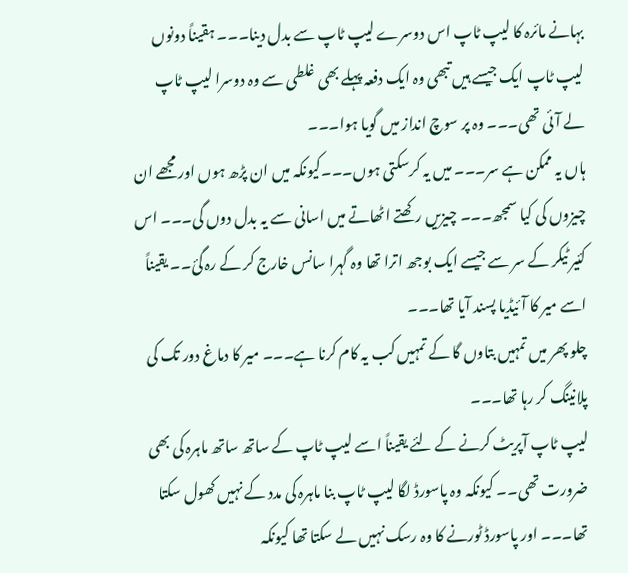بہانے مائرہ کا لیپ ٹاپ اس دوسرے لیپ ٹاپ سے بدل دینا۔۔۔ ہقیناً دونوں لیپ ٹاپ ایک جیسے ہیں تبھی وہ ایک دفعہ پہلے بھی غلطی سے وہ دوسرا لیپ ٹاپ لے آئی تھی۔۔۔ وہ پر سوچ انداز میں گویا ہوا۔۔۔
ہاں یہ ممکن ہے سر۔۔۔ میں یہ کرسکتی ہوں۔۔۔کیونکہ میں ان پڑھ ہوں اور مجھے ان چیزوں کی کیا سمجھ۔۔۔ چیزیں رکھتے اٹھاتے میں اسانی سے یہ بدل دوں گی۔۔۔ اس کئیر ٹیکر کے سر سے جیسے ایک بوجھ اترا تھا وہ گہرا سانس خارج کر کے رہ گئ۔۔ یقیناً اسے میر کا آئیڈیا پسند آیا تھا۔۔۔
چلو پھر میں تمہیں بتاوں گا کے تمہیں کب یہ کام کرنا ہے۔۔۔ میر کا دماغ دور تک کی پلانینگ کر رہا تھا۔۔۔
لیپ ٹاپ آپریٹ کرنے کے لئے یقیناً اسے لیپ ٹاپ کے ساتھ ساتھ ماہرہ کی بھی ضرورت تھی۔۔ کیونکہ وہ پاسورڈ لگا لیپ ٹاپ بنا ماہرہ کی مدد کے نہیں کھول سکتا تھا۔۔۔ اور پاسورڈ ٹورنے کا وہ رسک نہیں لے سکتا تھا کیونکہ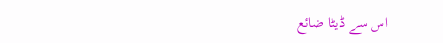اس سے ڈیٹا ضائع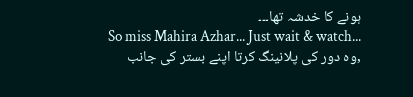ہونے کا خدشہ تھا۔۔۔
So miss Mahira Azhar... Just wait & watch...
,وہ دور کی پلانینگ کرتا اپنے بستر کی جانب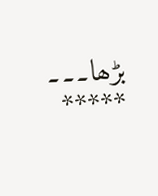بڑھا۔۔۔
*****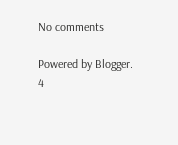No comments

Powered by Blogger.
4